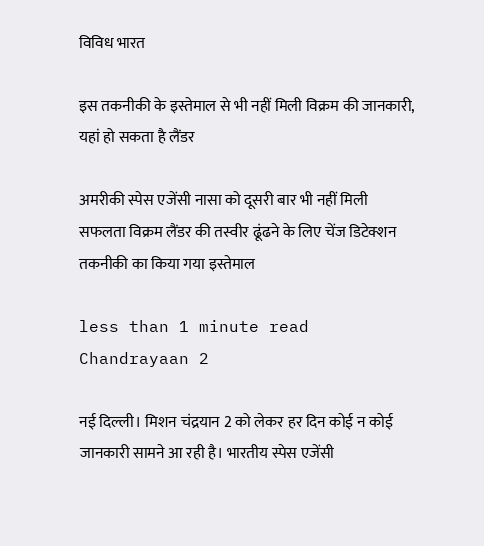विविध भारत

इस तकनीकी के इस्तेमाल से भी नहीं मिली विक्रम की जानकारी, यहां हो सकता है लैंडर

अमरीकी स्पेस एजेंसी नासा को दूसरी बार भी नहीं मिली सफलता विक्रम लैंडर की तस्वीर ढूंढने के लिए चेंज डिटेक्शन तकनीकी का किया गया इस्तेमाल

less than 1 minute read
Chandrayaan 2

नई दिल्ली। मिशन चंद्रयान 2 को लेकर हर दिन कोई न कोई जानकारी सामने आ रही है। भारतीय स्पेस एजेंसी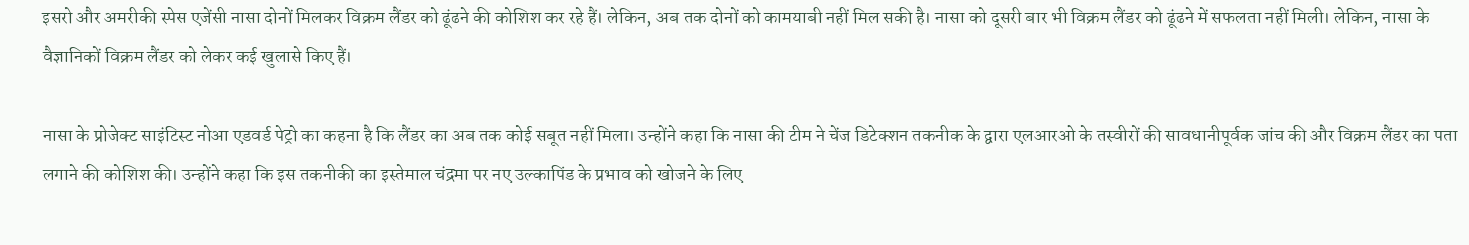इसरो और अमरीकी स्पेस एजेंसी नासा दोनों मिलकर विक्रम लैंडर को ढूंढने की कोशिश कर रहे हैं। लेकिन, अब तक दोनों को कामयाबी नहीं मिल सकी है। नासा को दूसरी बार भी विक्रम लैंडर को ढूंढने में सफलता नहीं मिली। लेकिन, नासा के वैज्ञानिकों विक्रम लैंडर को लेकर कई खुलासे किए हैं।

नासा के प्रोजेक्ट साइंटिस्ट नोआ एडवर्ड पेट्रो का कहना है कि लैंडर का अब तक कोई सबूत नहीं मिला। उन्होंने कहा कि नासा की टीम ने चेंज डिटेक्शन तकनीक के द्वारा एलआरओ के तस्वीरों की सावधानीपूर्वक जांच की और विक्रम लैंडर का पता लगाने की कोशिश की। उन्होंने कहा कि इस तकनीकी का इस्तेमाल चंद्रमा पर नए उल्कापिंड के प्रभाव को खोजने के लिए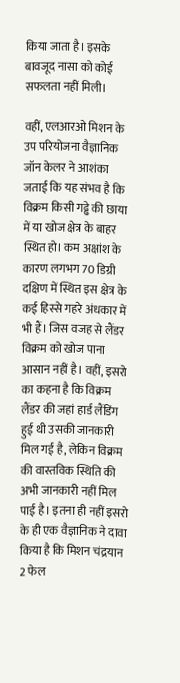किया जाता है। इसके बावजूद नासा को कोई सफलता नहीं मिली।

वहीं, एलआरओ मिशन के उप परियोजना वैज्ञानिक जॉन केलर ने आशंका जताई कि यह संभव है कि विक्रम किसी गढ्ढे की छाया में या खोज क्षेत्र के बाहर स्थित हो। कम अक्षांश के कारण लगभग 70 डिग्री दक्षिण में स्थित इस क्षेत्र के कई हिस्से गहरे अंधकार में भी हैं। जिस वजह से लैंडर विक्रम को खोज पाना आसान नहीं है। वहीं, इसरो का कहना है कि विक्रम लैंडर की जहां हार्ड लैंडिंग हुई थी उसकी जानकारी मिल गई है, लेकिन विक्रम की वास्तविक स्थिति की अभी जानकारी नहीं मिल पाई है। इतना ही नहीं इसरो के ही एक वैज्ञानिक ने दावा किया है कि मिशन चंद्रयान 2 फेल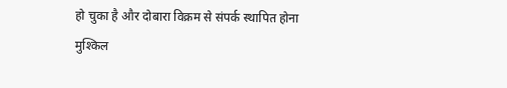हो चुका है और दोबारा विक्रम से संपर्क स्थापित होना मुश्किल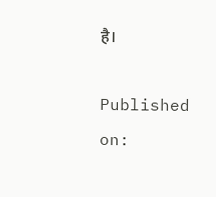है।

Published on: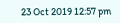23 Oct 2019 12:57 pm